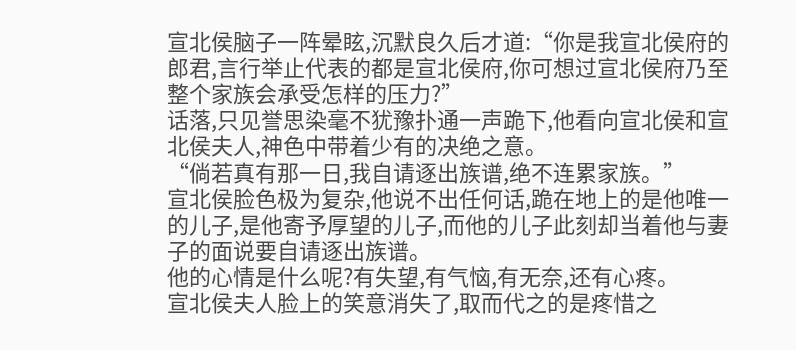宣北侯脑子一阵晕眩,沉默良久后才道:“你是我宣北侯府的郎君,言行举止代表的都是宣北侯府,你可想过宣北侯府乃至整个家族会承受怎样的压力?”
话落,只见誉思染毫不犹豫扑通一声跪下,他看向宣北侯和宣北侯夫人,神色中带着少有的决绝之意。
“倘若真有那一日,我自请逐出族谱,绝不连累家族。”
宣北侯脸色极为复杂,他说不出任何话,跪在地上的是他唯一的儿子,是他寄予厚望的儿子,而他的儿子此刻却当着他与妻子的面说要自请逐出族谱。
他的心情是什么呢?有失望,有气恼,有无奈,还有心疼。
宣北侯夫人脸上的笑意消失了,取而代之的是疼惜之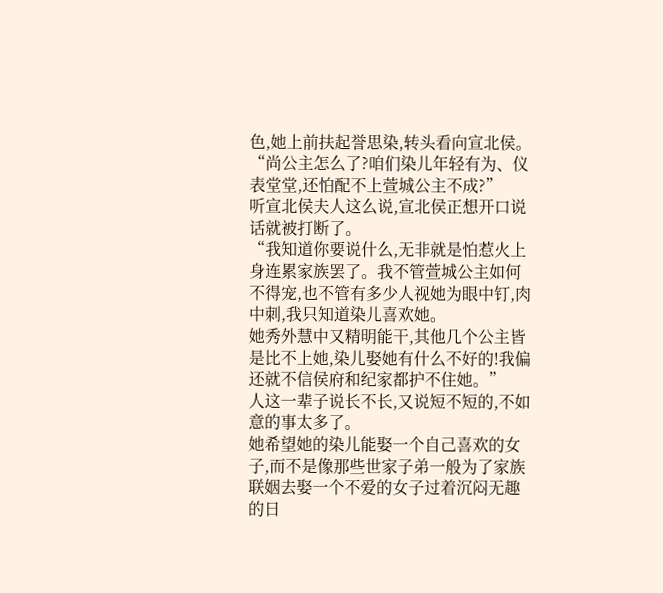色,她上前扶起誉思染,转头看向宣北侯。
“尚公主怎么了?咱们染儿年轻有为、仪表堂堂,还怕配不上萱城公主不成?”
听宣北侯夫人这么说,宣北侯正想开口说话就被打断了。
“我知道你要说什么,无非就是怕惹火上身连累家族罢了。我不管萱城公主如何不得宠,也不管有多少人视她为眼中钉,肉中刺,我只知道染儿喜欢她。
她秀外慧中又精明能干,其他几个公主皆是比不上她,染儿娶她有什么不好的!我偏还就不信侯府和纪家都护不住她。”
人这一辈子说长不长,又说短不短的,不如意的事太多了。
她希望她的染儿能娶一个自己喜欢的女子,而不是像那些世家子弟一般为了家族联姻去娶一个不爱的女子过着沉闷无趣的日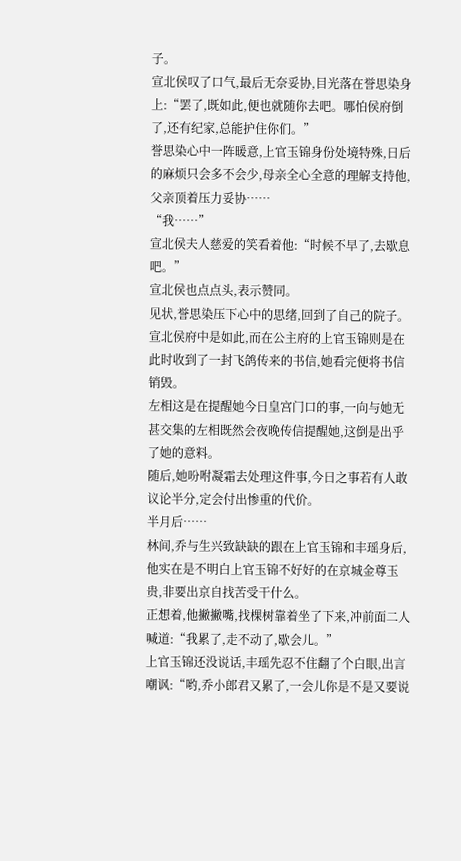子。
宣北侯叹了口气,最后无奈妥协,目光落在誉思染身上:“罢了,既如此,便也就随你去吧。哪怕侯府倒了,还有纪家,总能护住你们。”
誉思染心中一阵暖意,上官玉锦身份处境特殊,日后的麻烦只会多不会少,母亲全心全意的理解支持他,父亲顶着压力妥协……
“我……”
宣北侯夫人慈爱的笑看着他:“时候不早了,去歇息吧。”
宣北侯也点点头,表示赞同。
见状,誉思染压下心中的思绪,回到了自己的院子。
宣北侯府中是如此,而在公主府的上官玉锦则是在此时收到了一封飞鸽传来的书信,她看完便将书信销毁。
左相这是在提醒她今日皇宫门口的事,一向与她无甚交集的左相既然会夜晚传信提醒她,这倒是出乎了她的意料。
随后,她吩咐凝霜去处理这件事,今日之事若有人敢议论半分,定会付出惨重的代价。
半月后……
林间,乔与生兴致缺缺的跟在上官玉锦和丰瑶身后,他实在是不明白上官玉锦不好好的在京城金尊玉贵,非要出京自找苦受干什么。
正想着,他撇撇嘴,找棵树靠着坐了下来,冲前面二人喊道:“我累了,走不动了,歇会儿。”
上官玉锦还没说话,丰瑶先忍不住翻了个白眼,出言嘲讽:“哟,乔小郎君又累了,一会儿你是不是又要说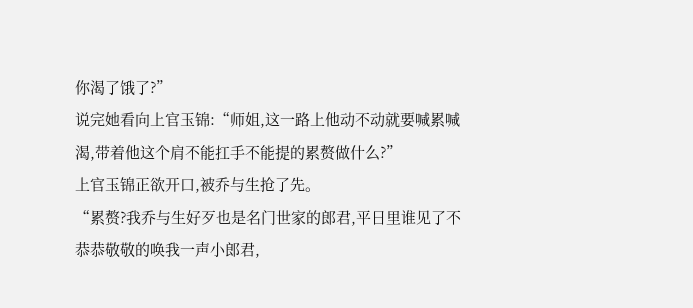你渴了饿了?”
说完她看向上官玉锦:“师姐,这一路上他动不动就要喊累喊渴,带着他这个肩不能扛手不能提的累赘做什么?”
上官玉锦正欲开口,被乔与生抢了先。
“累赘?我乔与生好歹也是名门世家的郎君,平日里谁见了不恭恭敬敬的唤我一声小郎君,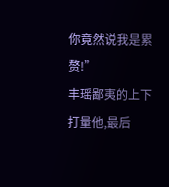你竟然说我是累赘!”
丰瑶鄙夷的上下打量他,最后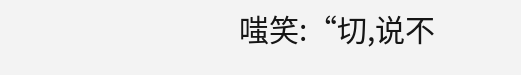嗤笑:“切,说不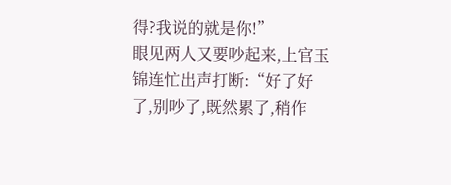得?我说的就是你!”
眼见两人又要吵起来,上官玉锦连忙出声打断:“好了好了,别吵了,既然累了,稍作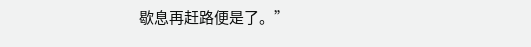歇息再赶路便是了。”